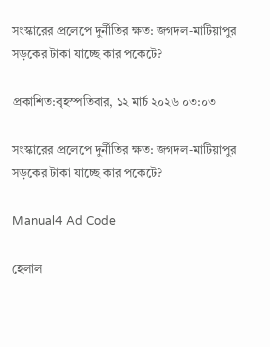সংস্কারের প্রলেপে দুর্নীতির ক্ষত: জগদল-মাটিয়াপুর সড়কের টাকা যাচ্ছে কার পকেটে?

প্রকাশিত:বৃহস্পতিবার, ১২ মার্চ ২০২৬ ০৩:০৩

সংস্কারের প্রলেপে দুর্নীতির ক্ষত: জগদল-মাটিয়াপুর সড়কের টাকা যাচ্ছে কার পকেটে?

Manual4 Ad Code

হেলাল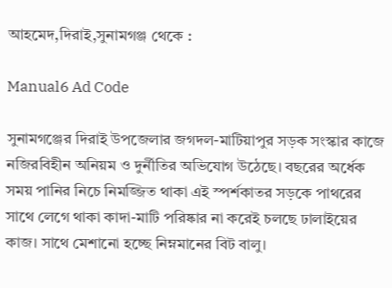আহমেদ,দিরাই,সুনামগঞ্জ থেকে :

Manual6 Ad Code

সুনামগঞ্জের দিরাই উপজেলার জগদল-মাটিয়াপুর সড়ক সংস্কার কাজে নজিরবিহীন অনিয়ম ও দুর্নীতির অভিযোগ উঠেছে। বছরের অর্ধেক সময় পানির নিচে নিমজ্জিত থাকা এই স্পর্শকাতর সড়কে পাথরের সাথে লেগে থাকা কাদা-মাটি পরিষ্কার না করেই চলছে ঢালাইয়ের কাজ। সাথে মেশানো হচ্ছে নিম্নমানের বিট বালু।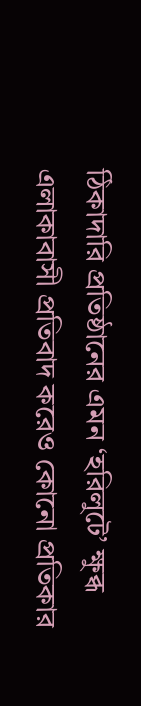ঠিকাদারি প্রতিষ্ঠানের এমন ‘হরিলুটে’ ক্ষুব্ধ এলাকাবাসী প্রতিবাদ করেও কোনো প্রতিকার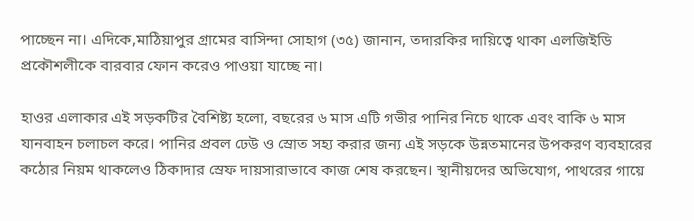পাচ্ছেন না। এদিকে,মাঠিয়াপুর গ্রামের বাসিন্দা সোহাগ (৩৫) জানান, তদারকির দায়িত্বে থাকা এলজিইডি প্রকৌশলীকে বারবার ফোন করেও পাওয়া যাচ্ছে না।

হাওর এলাকার এই সড়কটির বৈশিষ্ট্য হলো, বছরের ৬ মাস এটি গভীর পানির নিচে থাকে এবং বাকি ৬ মাস যানবাহন চলাচল করে। পানির প্রবল ঢেউ ও স্রোত সহ্য করার জন্য এই সড়কে উন্নতমানের উপকরণ ব্যবহারের কঠোর নিয়ম থাকলেও ঠিকাদার স্রেফ দায়সারাভাবে কাজ শেষ করছেন। স্থানীয়দের অভিযোগ, পাথরের গায়ে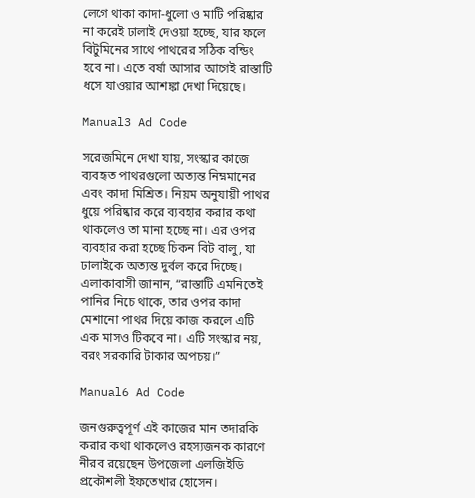লেগে থাকা কাদা-ধুলো ও মাটি পরিষ্কার না করেই ঢালাই দেওয়া হচ্ছে, যার ফলে বিটুমিনের সাথে পাথরের সঠিক বন্ডিং হবে না। এতে বর্ষা আসার আগেই রাস্তাটি ধসে যাওয়ার আশঙ্কা দেখা দিয়েছে।

Manual3 Ad Code

সরেজমিনে দেখা যায়, সংস্কার কাজে ব্যবহৃত পাথরগুলো অত্যন্ত নিম্নমানের এবং কাদা মিশ্রিত। নিয়ম অনুযায়ী পাথর ধুয়ে পরিষ্কার করে ব্যবহার করার কথা থাকলেও তা মানা হচ্ছে না। এর ওপর ব্যবহার করা হচ্ছে চিকন বিট বালু, যা ঢালাইকে অত্যন্ত দুর্বল করে দিচ্ছে। এলাকাবাসী জানান, “রাস্তাটি এমনিতেই পানির নিচে থাকে, তার ওপর কাদা মেশানো পাথর দিয়ে কাজ করলে এটি এক মাসও টিকবে না। এটি সংস্কার নয়, বরং সরকারি টাকার অপচয়।”

Manual6 Ad Code

জনগুরুত্বপূর্ণ এই কাজের মান তদারকি করার কথা থাকলেও রহস্যজনক কারণে নীরব রয়েছেন উপজেলা এলজিইডি প্রকৌশলী ইফতেখার হোসেন।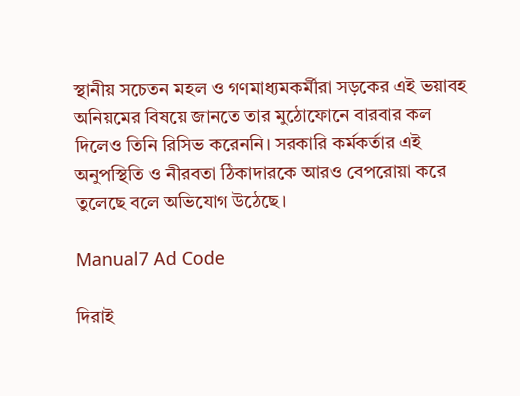স্থানীয় সচেতন মহল ও গণমাধ্যমকর্মীরা সড়কের এই ভয়াবহ অনিয়মের বিষয়ে জানতে তার মুঠোফোনে বারবার কল দিলেও তিনি রিসিভ করেননি। সরকারি কর্মকর্তার এই অনুপস্থিতি ও নীরবতা ঠিকাদারকে আরও বেপরোয়া করে তুলেছে বলে অভিযোগ উঠেছে।

Manual7 Ad Code

দিরাই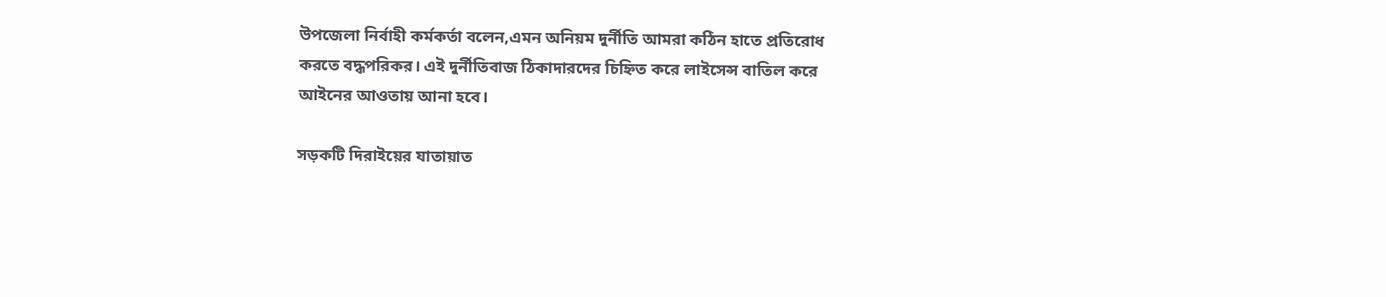উপজেলা নির্বাহী কর্মকর্তা বলেন,এমন অনিয়ম দুর্নীতি আমরা কঠিন হাতে প্রতিরোধ করতে বদ্ধপরিকর। এই দুর্নীতিবাজ ঠিকাদারদের চিহ্নিত করে লাইসেন্স বাতিল করে আইনের আওতায় আনা হবে।

সড়কটি দিরাইয়ের যাতায়াত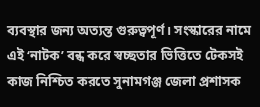ব্যবস্থার জন্য অত্যন্ত গুরুত্বপূর্ণ। সংস্কারের নামে এই ‘নাটক’ বন্ধ করে স্বচ্ছতার ভিত্তিতে টেকসই কাজ নিশ্চিত করতে সুনামগঞ্জ জেলা প্রশাসক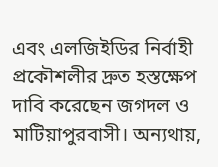এবং এলজিইডির নির্বাহী প্রকৌশলীর দ্রুত হস্তক্ষেপ দাবি করেছেন জগদল ও মাটিয়াপুরবাসী। অন্যথায়,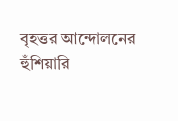বৃহত্তর আন্দোলনের হুঁশিয়ারি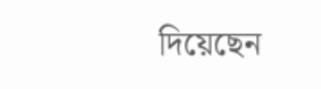দিয়েছেন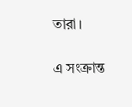তারা।

এ সংক্রান্ত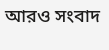আরও সংবাদ